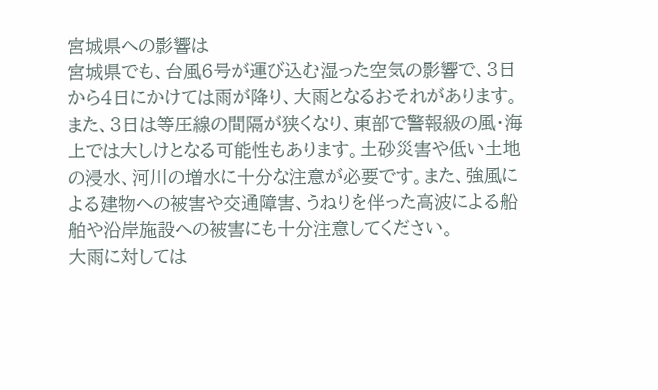宮城県への影響は
宮城県でも、台風6号が運び込む湿った空気の影響で、3日から4日にかけては雨が降り、大雨となるおそれがあります。また、3日は等圧線の間隔が狭くなり、東部で警報級の風・海上では大しけとなる可能性もあります。土砂災害や低い土地の浸水、河川の増水に十分な注意が必要です。また、強風による建物への被害や交通障害、うねりを伴った高波による船舶や沿岸施設への被害にも十分注意してください。
大雨に対しては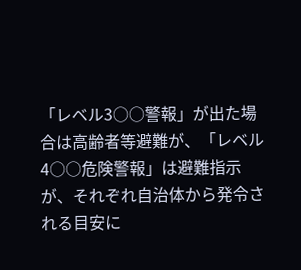「レベル3○○警報」が出た場合は高齢者等避難が、「レベル4○○危険警報」は避難指示が、それぞれ自治体から発令される目安に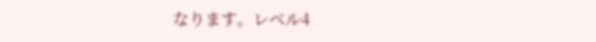なります。レベル4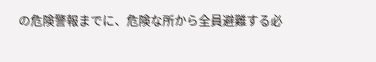の危険警報までに、危険な所から全員避難する必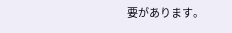要があります。